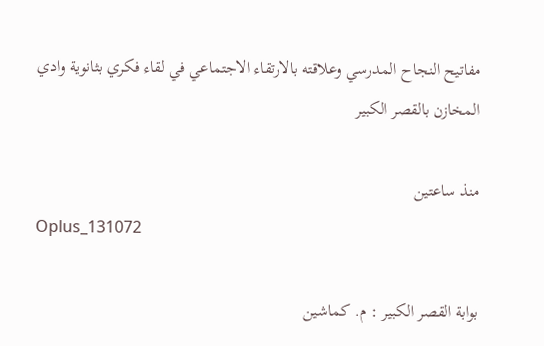مفاتيح النجاح المدرسي وعلاقته بالارتقاء الاجتماعي في لقاء فكري بثانوية وادي المخازن بالقصر الكبير

منذ ساعتين
Oplus_131072

بوابة القصر الكبير : م. كماشين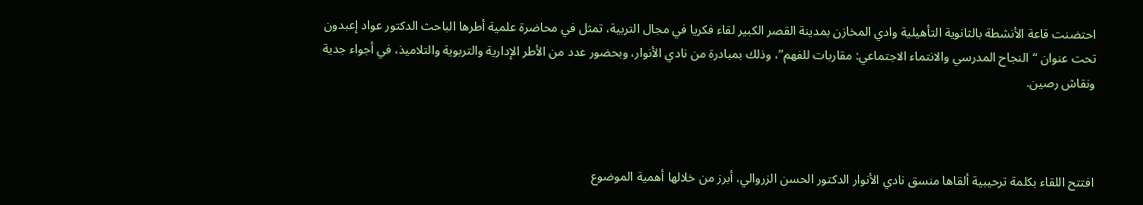احتضنت قاعة الأنشطة بالثانوية التأهيلية وادي المخازن بمدينة القصر الكبير لقاء فكريا في مجال التربية، تمثل في محاضرة علمية أطرها الباحث الدكتور عواد إعبدون تحت عنوان “النجاح المدرسي والانتماء الاجتماعي: مقاربات للفهم”، وذلك بمبادرة من نادي الأنوار، وبحضور عدد من الأطر الإدارية والتربوية والتلاميذ، في أجواء جدية ونقاش رصين.



افتتح اللقاء بكلمة ترحيبية ألقاها منسق نادي الأنوار الدكتور الحسن الزروالي، أبرز من خلالها أهمية الموضوع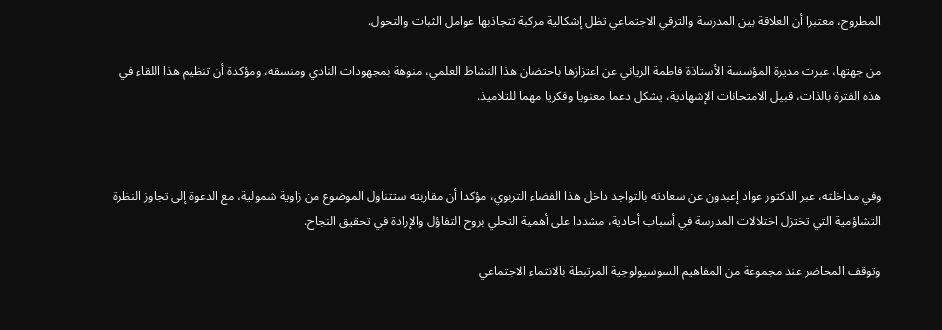المطروح، معتبرا أن العلاقة بين المدرسة والترقي الاجتماعي تظل إشكالية مركبة تتجاذبها عوامل الثبات والتحول.

من جهتها، عبرت مديرة المؤسسة الأستاذة فاطمة الرياني عن اعتزازها باحتضان هذا النشاط العلمي، منوهة بمجهودات النادي ومنسقه، ومؤكدة أن تنظيم هذا اللقاء في هذه الفترة بالذات، قبيل الامتحانات الإشهادية، يشكل دعما معنويا وفكريا مهما للتلاميذ.



وفي مداخلته، عبر الدكتور عواد إعبدون عن سعادته بالتواجد داخل هذا الفضاء التربوي، مؤكدا أن مقاربته ستتناول الموضوع من زاوية شمولية، مع الدعوة إلى تجاوز النظرة التشاؤمية التي تختزل اختلالات المدرسة في أسباب أحادية، مشددا على أهمية التحلي بروح التفاؤل والإرادة في تحقيق النجاح.

وتوقف المحاضر عند مجموعة من المفاهيم السوسيولوجية المرتبطة بالانتماء الاجتماعي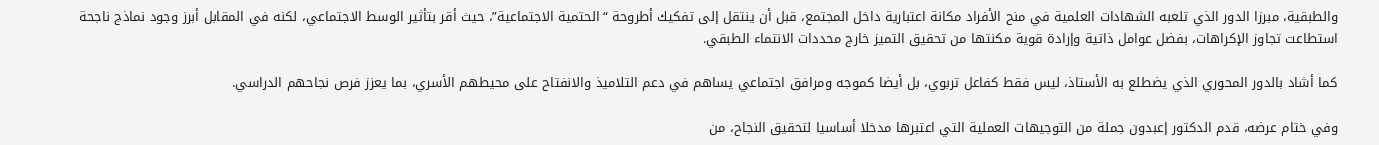والطبقية، مبرزا الدور الذي تلعبه الشهادات العلمية في منح الأفراد مكانة اعتبارية داخل المجتمع، قبل أن ينتقل إلى تفكيك أطروحة “الحتمية الاجتماعية”، حيث أقر بتأثير الوسط الاجتماعي، لكنه في المقابل أبرز وجود نماذج ناجحة استطاعت تجاوز الإكراهات، بفضل عوامل ذاتية وإرادة قوية مكنتها من تحقيق التميز خارج محددات الانتماء الطبقي.

كما أشاد بالدور المحوري الذي يضطلع به الأستاذ، ليس فقط كفاعل تربوي، بل أيضا كموجه ومرافق اجتماعي يساهم في دعم التلاميذ والانفتاح على محيطهم الأسري، بما يعزز فرص نجاحهم الدراسي.

وفي ختام عرضه، قدم الدكتور إعبدون جملة من التوجيهات العملية التي اعتبرها مدخلا أساسيا لتحقيق النجاح، من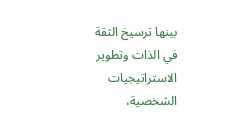بينها ترسيخ الثقة في الذات وتطوير الاستراتيجيات الشخصية،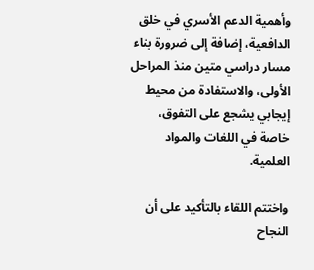وأهمية الدعم الأسري في خلق الدافعية، إضافة إلى ضرورة بناء مسار دراسي متين منذ المراحل الأولى، والاستفادة من محيط إيجابي يشجع على التفوق، خاصة في اللغات والمواد العلمية.

واختتم اللقاء بالتأكيد على أن النجاح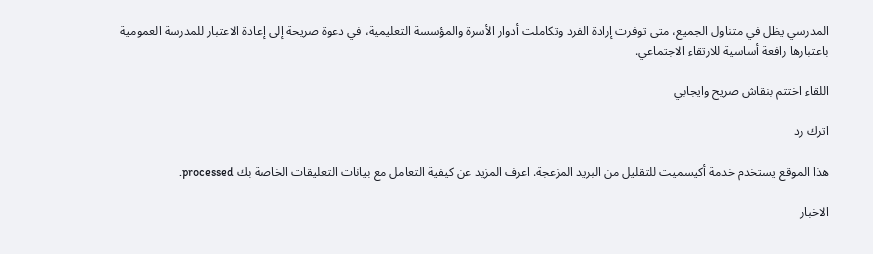المدرسي يظل في متناول الجميع، متى توفرت إرادة الفرد وتكاملت أدوار الأسرة والمؤسسة التعليمية، في دعوة صريحة إلى إعادة الاعتبار للمدرسة العمومية باعتبارها رافعة أساسية للارتقاء الاجتماعي.

اللقاء اختتم بنقاش صريح وايجابي

اترك رد

هذا الموقع يستخدم خدمة أكيسميت للتقليل من البريد المزعجة. اعرف المزيد عن كيفية التعامل مع بيانات التعليقات الخاصة بك processed.

الاخبار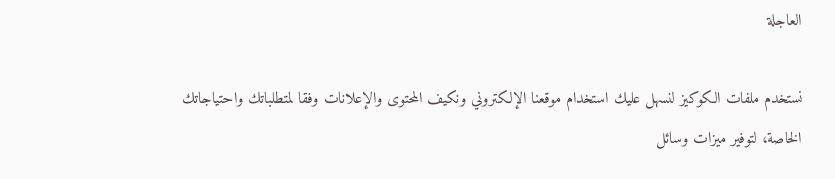العاجلة

نستخدم ملفات الكوكيز لنسهل عليك استخدام موقعنا الإلكتروني ونكيف المحتوى والإعلانات وفقا لمتطلباتك واحتياجاتك الخاصة، لتوفير ميزات وسائل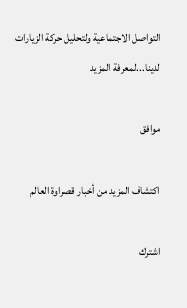التواصل الاجتماعية ولتحليل حركة الزيارات لدينا...لمعرفة المزيد

موافق

اكتشاف المزيد من أخبار قصراوة العالم

اشترك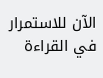الآن للاستمرار في القراءة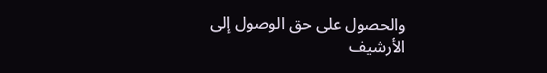والحصول على حق الوصول إلى الأرشيف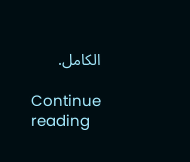الكامل.

Continue reading